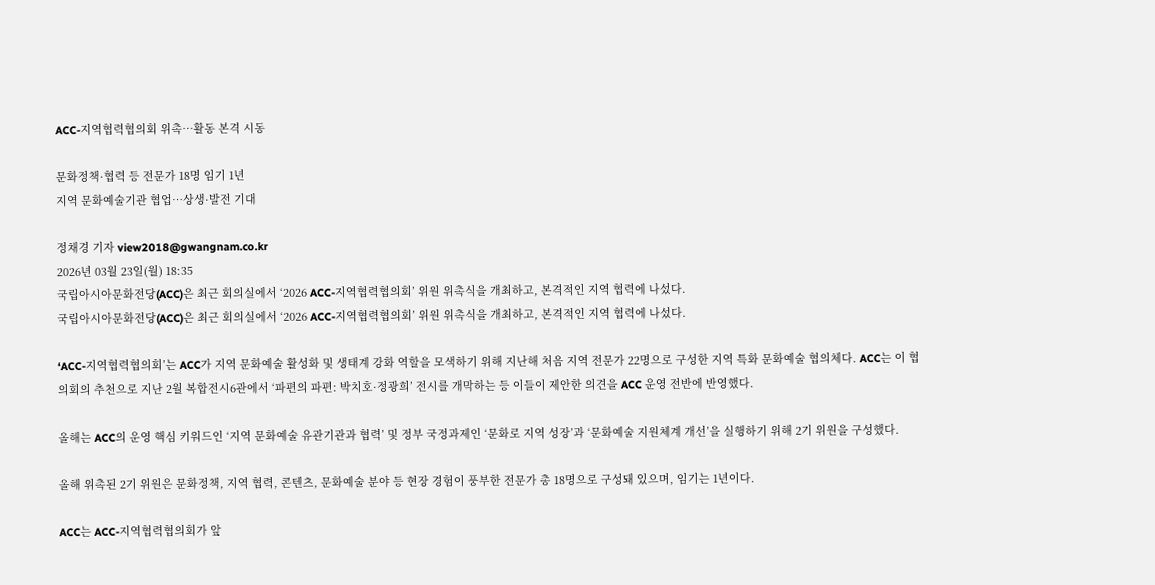ACC-지역협력협의회 위촉…활동 본격 시동

문화정책·협력 등 전문가 18명 임기 1년
지역 문화예술기관 협업…상생·발전 기대

정채경 기자 view2018@gwangnam.co.kr
2026년 03월 23일(월) 18:35
국립아시아문화전당(ACC)은 최근 회의실에서 ‘2026 ACC-지역협력협의회’ 위원 위촉식을 개최하고, 본격적인 지역 협력에 나섰다.
국립아시아문화전당(ACC)은 최근 회의실에서 ‘2026 ACC-지역협력협의회’ 위원 위촉식을 개최하고, 본격적인 지역 협력에 나섰다.

‘ACC-지역협력협의회’는 ACC가 지역 문화예술 활성화 및 생태계 강화 역할을 모색하기 위해 지난해 처음 지역 전문가 22명으로 구성한 지역 특화 문화예술 협의체다. ACC는 이 협의회의 추천으로 지난 2월 복합전시6관에서 ‘파편의 파편: 박치호·정광희’ 전시를 개막하는 등 이들이 제안한 의견을 ACC 운영 전반에 반영했다.

올해는 ACC의 운영 핵심 키워드인 ‘지역 문화예술 유관기관과 협력’ 및 정부 국정과제인 ‘문화로 지역 성장’과 ‘문화예술 지원체계 개선’을 실행하기 위해 2기 위원을 구성했다.

올해 위촉된 2기 위원은 문화정책, 지역 협력, 콘텐츠, 문화예술 분야 등 현장 경험이 풍부한 전문가 총 18명으로 구성돼 있으며, 임기는 1년이다.

ACC는 ACC-지역협력협의회가 앞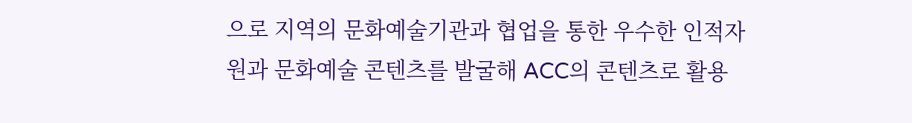으로 지역의 문화예술기관과 협업을 통한 우수한 인적자원과 문화예술 콘텐츠를 발굴해 ACC의 콘텐츠로 활용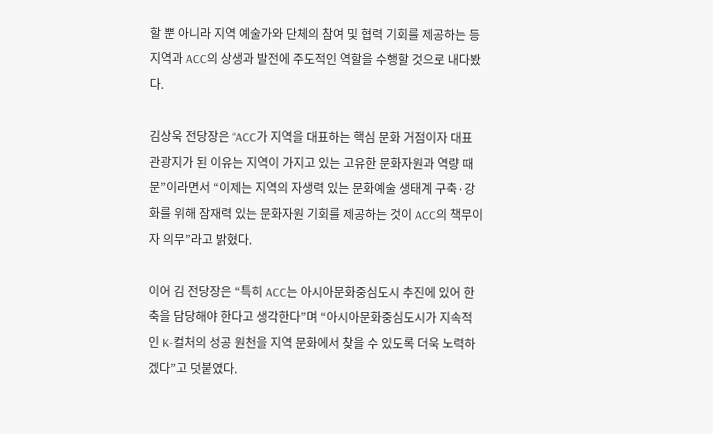할 뿐 아니라 지역 예술가와 단체의 참여 및 협력 기회를 제공하는 등 지역과 ACC의 상생과 발전에 주도적인 역할을 수행할 것으로 내다봤다.

김상욱 전당장은 “ACC가 지역을 대표하는 핵심 문화 거점이자 대표 관광지가 된 이유는 지역이 가지고 있는 고유한 문화자원과 역량 때문”이라면서 “이제는 지역의 자생력 있는 문화예술 생태계 구축·강화를 위해 잠재력 있는 문화자원 기회를 제공하는 것이 ACC의 책무이자 의무”라고 밝혔다.

이어 김 전당장은 “특히 ACC는 아시아문화중심도시 추진에 있어 한 축을 담당해야 한다고 생각한다”며 “아시아문화중심도시가 지속적인 K-컬처의 성공 원천을 지역 문화에서 찾을 수 있도록 더욱 노력하겠다”고 덧붙였다.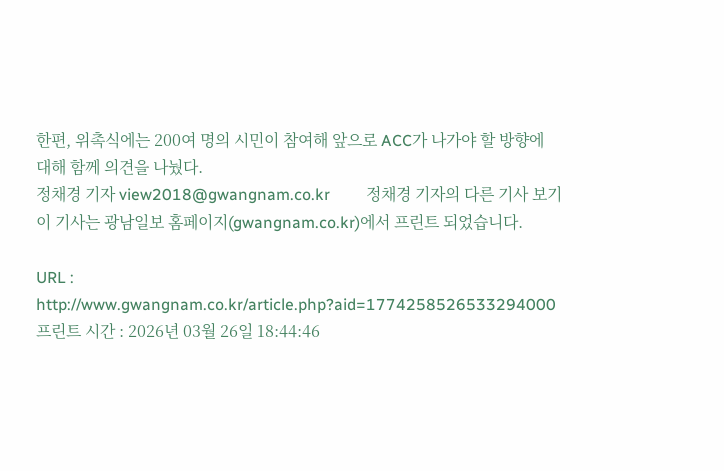한편, 위촉식에는 200여 명의 시민이 참여해 앞으로 ACC가 나가야 할 방향에 대해 함께 의견을 나눴다.
정채경 기자 view2018@gwangnam.co.kr         정채경 기자의 다른 기사 보기
이 기사는 광남일보 홈페이지(gwangnam.co.kr)에서 프린트 되었습니다.

URL : http://www.gwangnam.co.kr/article.php?aid=1774258526533294000
프린트 시간 : 2026년 03월 26일 18:44:46